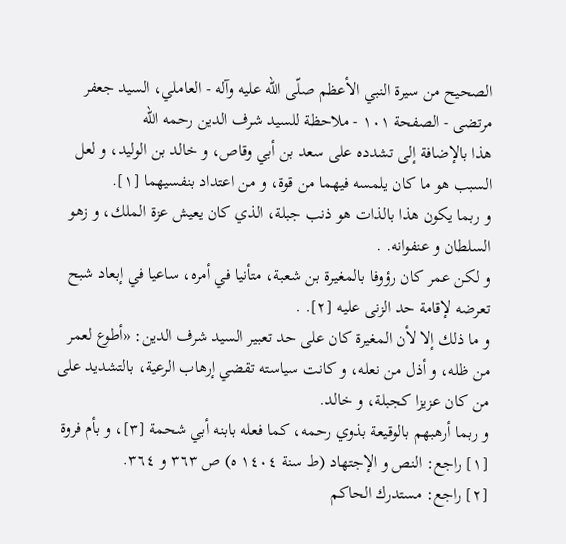الصحيح من سيرة النبي الأعظم صلّى الله عليه وآله - العاملي، السيد جعفر مرتضى - الصفحة ١٠١ - ملاحظة للسيد شرف الدين رحمه اللّه
هذا بالإضافة إلى تشدده على سعد بن أبي وقاص، و خالد بن الوليد، و لعل السبب هو ما كان يلمسه فيهما من قوة، و من اعتداد بنفسيهما [١].
و ربما يكون هذا بالذات هو ذنب جبلة، الذي كان يعيش عزة الملك، و زهو السلطان و عنفوانه. .
و لكن عمر كان رؤوفا بالمغيرة بن شعبة، متأنيا في أمره، ساعيا في إبعاد شبح تعرضه لإقامة حد الزنى عليه [٢]. .
و ما ذلك إلا لأن المغيرة كان على حد تعبير السيد شرف الدين: «أطوع لعمر من ظله، و أذل من نعله، و كانت سياسته تقضي إرهاب الرعية، بالتشديد على من كان عزيزا كجبلة، و خالد.
و ربما أرهبهم بالوقيعة بذوي رحمه، كما فعله بابنه أبي شحمة [٣]، و بأم فروة
[١] راجع: النص و الإجتهاد (ط سنة ١٤٠٤ ه) ص ٣٦٣ و ٣٦٤.
[٢] راجع: مستدرك الحاكم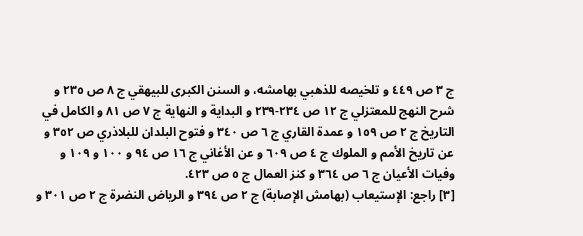ج ٣ ص ٤٤٩ و تلخيصه للذهبي بهامشه، و السنن الكبرى للبيهقي ج ٨ ص ٢٣٥ و شرح النهج للمعتزلي ج ١٢ ص ٢٣٤-٢٣٩ و البداية و النهاية ج ٧ ص ٨١ و الكامل في التاريخ ج ٢ ص ١٥٩ و عمدة القاري ج ٦ ص ٣٤٠ و فتوح البلدان للبلاذري ص ٣٥٢ و عن تاريخ الأمم و الملوك ج ٤ ص ٦٠٩ و عن الأغاني ج ١٦ ص ٩٤ و ١٠٠ و ١٠٩ و وفيات الأعيان ج ٦ ص ٣٦٤ و كنز العمال ج ٥ ص ٤٢٣.
[٣] راجع: الإستيعاب (بهامش الإصابة) ج ٢ ص ٣٩٤ و الرياض النضرة ج ٢ ص ٣٠١ و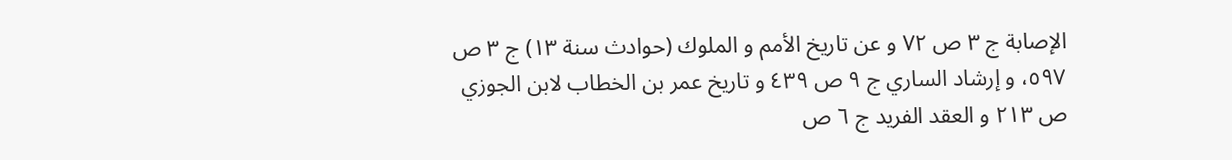الإصابة ج ٣ ص ٧٢ و عن تاريخ الأمم و الملوك (حوادث سنة ١٣) ج ٣ ص ٥٩٧، و إرشاد الساري ج ٩ ص ٤٣٩ و تاريخ عمر بن الخطاب لابن الجوزي ص ٢١٣ و العقد الفريد ج ٦ ص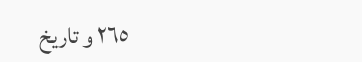٢٦٥ و تاريخ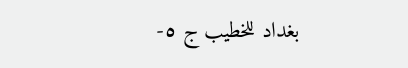بغداد للخطيب ج ٥-